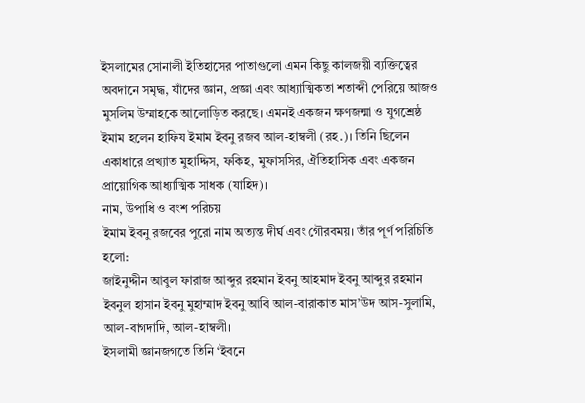ইসলামের সোনালী ইতিহাসের পাতাগুলো এমন কিছু কালজয়ী ব্যক্তিত্বের অবদানে সমৃদ্ধ, যাঁদের জ্ঞান, প্রজ্ঞা এবং আধ্যাত্মিকতা শতাব্দী পেরিয়ে আজও মুসলিম উম্মাহকে আলোড়িত করছে। এমনই একজন ক্ষণজন্মা ও যুগশ্রেষ্ঠ ইমাম হলেন হাফিয ইমাম ইবনু রজব আল-হাম্বলী (রহ.)। তিনি ছিলেন একাধারে প্রখ্যাত মুহাদ্দিস, ফকিহ, মুফাসসির, ঐতিহাসিক এবং একজন প্রায়োগিক আধ্যাত্মিক সাধক (যাহিদ)।
নাম, উপাধি ও বংশ পরিচয়
ইমাম ইবনু রজবের পুরো নাম অত্যন্ত দীর্ঘ এবং গৌরবময়। তাঁর পূর্ণ পরিচিতি হলো:
জাইনুদ্দীন আবুল ফারাজ আব্দুর রহমান ইবনু আহমাদ ইবনু আব্দুর রহমান ইবনুল হাসান ইবনু মুহাম্মাদ ইবনু আবি আল-বারাকাত মাস’উদ আস-সুলামি, আল-বাগদাদি, আল-হাম্বলী।
ইসলামী জ্ঞানজগতে তিনি ‘ইবনে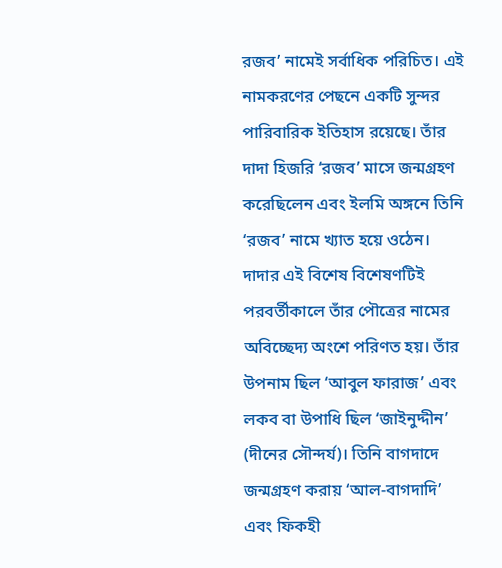রজব’ নামেই সর্বাধিক পরিচিত। এই নামকরণের পেছনে একটি সুন্দর পারিবারিক ইতিহাস রয়েছে। তাঁর দাদা হিজরি ‘রজব’ মাসে জন্মগ্রহণ করেছিলেন এবং ইলমি অঙ্গনে তিনি ‘রজব’ নামে খ্যাত হয়ে ওঠেন। দাদার এই বিশেষ বিশেষণটিই পরবর্তীকালে তাঁর পৌত্রের নামের অবিচ্ছেদ্য অংশে পরিণত হয়। তাঁর উপনাম ছিল ‘আবুল ফারাজ’ এবং লকব বা উপাধি ছিল ‘জাইনুদ্দীন’ (দীনের সৌন্দর্য)। তিনি বাগদাদে জন্মগ্রহণ করায় ‘আল-বাগদাদি’ এবং ফিকহী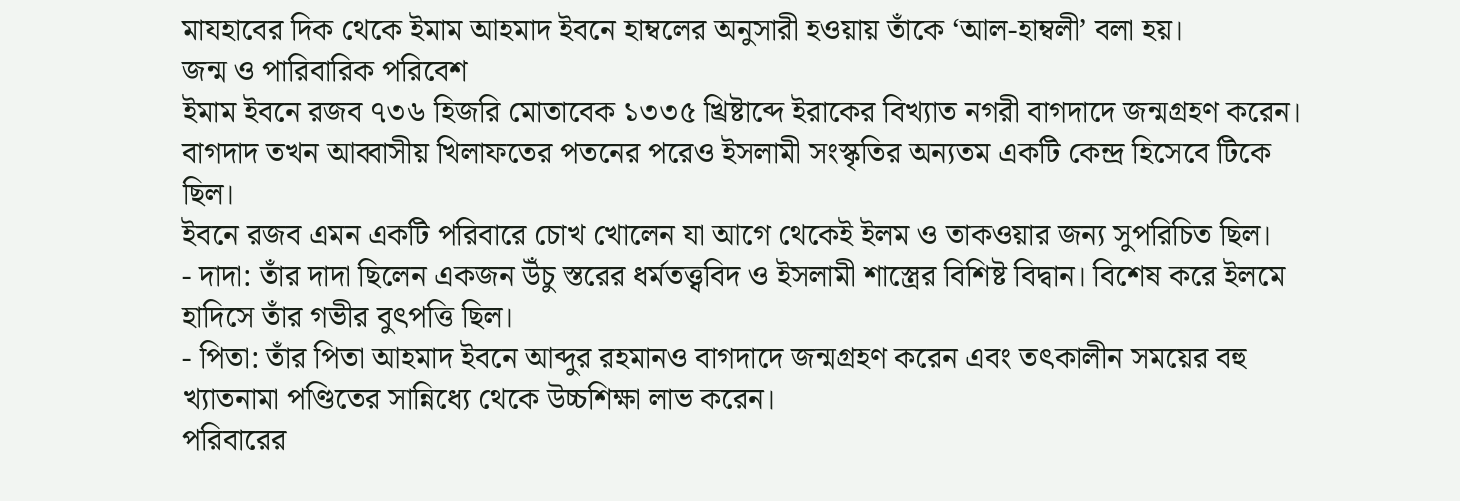মাযহাবের দিক থেকে ইমাম আহমাদ ইবনে হাম্বলের অনুসারী হওয়ায় তাঁকে ‘আল-হাম্বলী’ বলা হয়।
জন্ম ও পারিবারিক পরিবেশ
ইমাম ইবনে রজব ৭৩৬ হিজরি মোতাবেক ১৩৩৫ খ্রিষ্টাব্দে ইরাকের বিখ্যাত নগরী বাগদাদে জন্মগ্রহণ করেন। বাগদাদ তখন আব্বাসীয় খিলাফতের পতনের পরেও ইসলামী সংস্কৃতির অন্যতম একটি কেন্দ্র হিসেবে টিকে ছিল।
ইবনে রজব এমন একটি পরিবারে চোখ খোলেন যা আগে থেকেই ইলম ও তাকওয়ার জন্য সুপরিচিত ছিল।
- দাদা: তাঁর দাদা ছিলেন একজন উঁচু স্তরের ধর্মতত্ত্ববিদ ও ইসলামী শাস্ত্রের বিশিষ্ট বিদ্বান। বিশেষ করে ইলমে হাদিসে তাঁর গভীর বুৎপত্তি ছিল।
- পিতা: তাঁর পিতা আহমাদ ইবনে আব্দুর রহমানও বাগদাদে জন্মগ্রহণ করেন এবং তৎকালীন সময়ের বহু খ্যাতনামা পণ্ডিতের সান্নিধ্যে থেকে উচ্চশিক্ষা লাভ করেন।
পরিবারের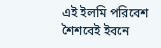এই ইলমি পরিবেশ শৈশবেই ইবনে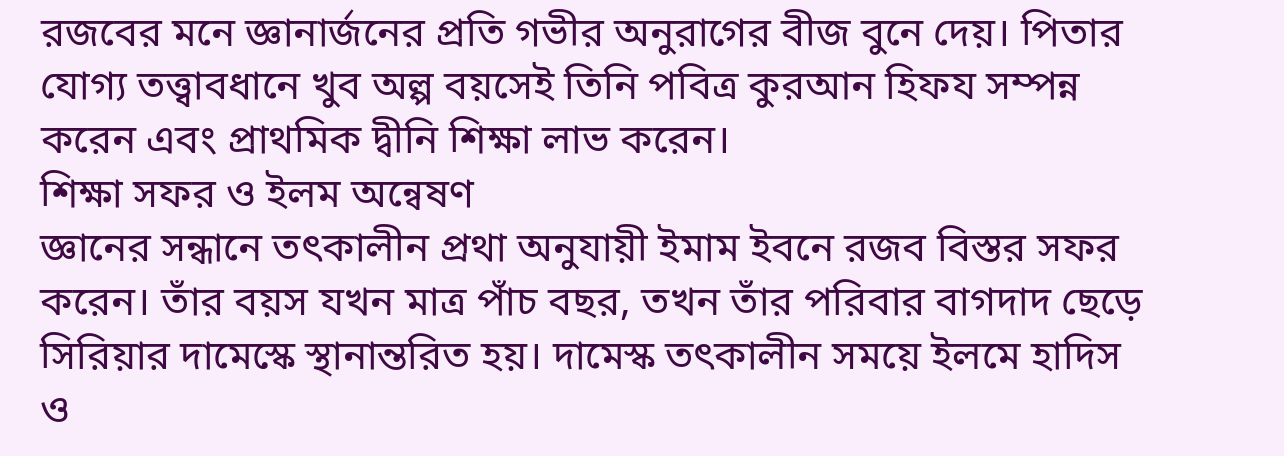রজবের মনে জ্ঞানার্জনের প্রতি গভীর অনুরাগের বীজ বুনে দেয়। পিতার যোগ্য তত্ত্বাবধানে খুব অল্প বয়সেই তিনি পবিত্র কুরআন হিফয সম্পন্ন করেন এবং প্রাথমিক দ্বীনি শিক্ষা লাভ করেন।
শিক্ষা সফর ও ইলম অন্বেষণ
জ্ঞানের সন্ধানে তৎকালীন প্রথা অনুযায়ী ইমাম ইবনে রজব বিস্তর সফর করেন। তাঁর বয়স যখন মাত্র পাঁচ বছর, তখন তাঁর পরিবার বাগদাদ ছেড়ে সিরিয়ার দামেস্কে স্থানান্তরিত হয়। দামেস্ক তৎকালীন সময়ে ইলমে হাদিস ও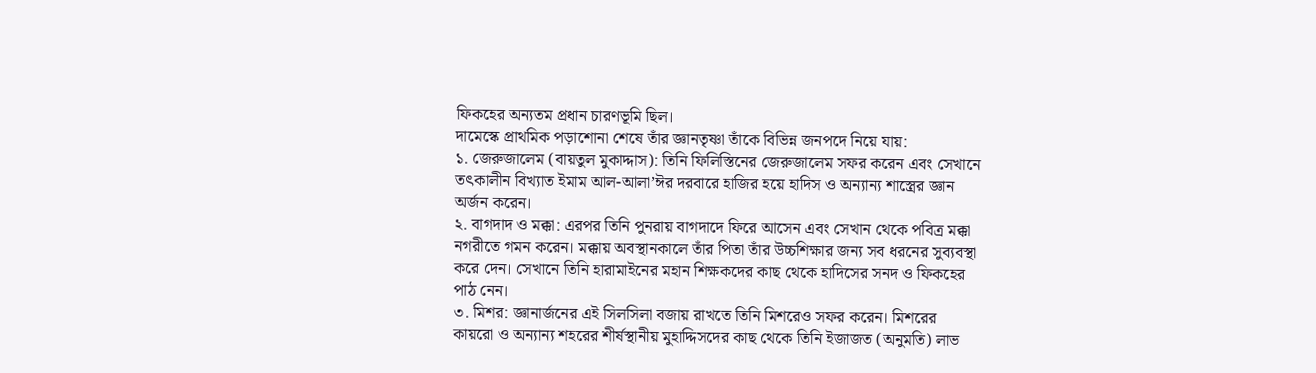ফিকহের অন্যতম প্রধান চারণভূমি ছিল।
দামেস্কে প্রাথমিক পড়াশোনা শেষে তাঁর জ্ঞানতৃষ্ণা তাঁকে বিভিন্ন জনপদে নিয়ে যায়:
১. জেরুজালেম (বায়তুল মুকাদ্দাস): তিনি ফিলিস্তিনের জেরুজালেম সফর করেন এবং সেখানে তৎকালীন বিখ্যাত ইমাম আল-আলা’ঈর দরবারে হাজির হয়ে হাদিস ও অন্যান্য শাস্ত্রের জ্ঞান অর্জন করেন।
২. বাগদাদ ও মক্কা: এরপর তিনি পুনরায় বাগদাদে ফিরে আসেন এবং সেখান থেকে পবিত্র মক্কা নগরীতে গমন করেন। মক্কায় অবস্থানকালে তাঁর পিতা তাঁর উচ্চশিক্ষার জন্য সব ধরনের সুব্যবস্থা করে দেন। সেখানে তিনি হারামাইনের মহান শিক্ষকদের কাছ থেকে হাদিসের সনদ ও ফিকহের পাঠ নেন।
৩. মিশর: জ্ঞানার্জনের এই সিলসিলা বজায় রাখতে তিনি মিশরেও সফর করেন। মিশরের কায়রো ও অন্যান্য শহরের শীর্ষস্থানীয় মুহাদ্দিসদের কাছ থেকে তিনি ইজাজত (অনুমতি) লাভ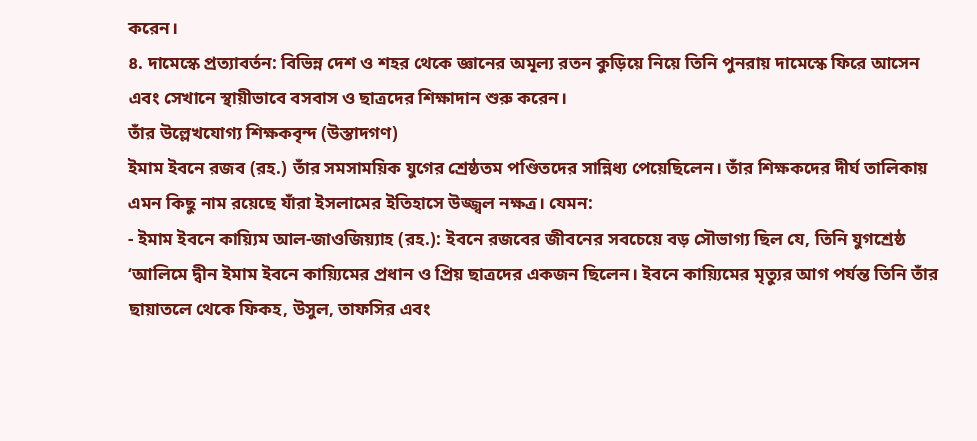করেন।
৪. দামেস্কে প্রত্যাবর্তন: বিভিন্ন দেশ ও শহর থেকে জ্ঞানের অমূল্য রতন কুড়িয়ে নিয়ে তিনি পুনরায় দামেস্কে ফিরে আসেন এবং সেখানে স্থায়ীভাবে বসবাস ও ছাত্রদের শিক্ষাদান শুরু করেন।
তাঁর উল্লেখযোগ্য শিক্ষকবৃন্দ (উস্তাদগণ)
ইমাম ইবনে রজব (রহ.) তাঁর সমসাময়িক যুগের শ্রেষ্ঠতম পণ্ডিতদের সান্নিধ্য পেয়েছিলেন। তাঁর শিক্ষকদের দীর্ঘ তালিকায় এমন কিছু নাম রয়েছে যাঁরা ইসলামের ইতিহাসে উজ্জ্বল নক্ষত্র। যেমন:
- ইমাম ইবনে কায়্যিম আল-জাওজিয়্যাহ (রহ.): ইবনে রজবের জীবনের সবচেয়ে বড় সৌভাগ্য ছিল যে, তিনি যুগশ্রেষ্ঠ ‘আলিমে দ্বীন ইমাম ইবনে কায়্যিমের প্রধান ও প্রিয় ছাত্রদের একজন ছিলেন। ইবনে কায়্যিমের মৃত্যুর আগ পর্যন্ত তিনি তাঁর ছায়াতলে থেকে ফিকহ, উসুল, তাফসির এবং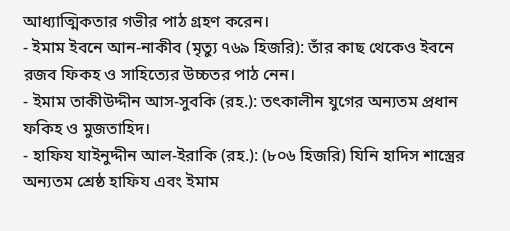আধ্যাত্মিকতার গভীর পাঠ গ্রহণ করেন।
- ইমাম ইবনে আন-নাকীব (মৃত্যু ৭৬৯ হিজরি): তাঁর কাছ থেকেও ইবনে রজব ফিকহ ও সাহিত্যের উচ্চতর পাঠ নেন।
- ইমাম তাকীউদ্দীন আস-সুবকি (রহ.): তৎকালীন যুগের অন্যতম প্রধান ফকিহ ও মুজতাহিদ।
- হাফিয যাইনুদ্দীন আল-ইরাকি (রহ.): (৮০৬ হিজরি) যিনি হাদিস শাস্ত্রের অন্যতম শ্রেষ্ঠ হাফিয এবং ইমাম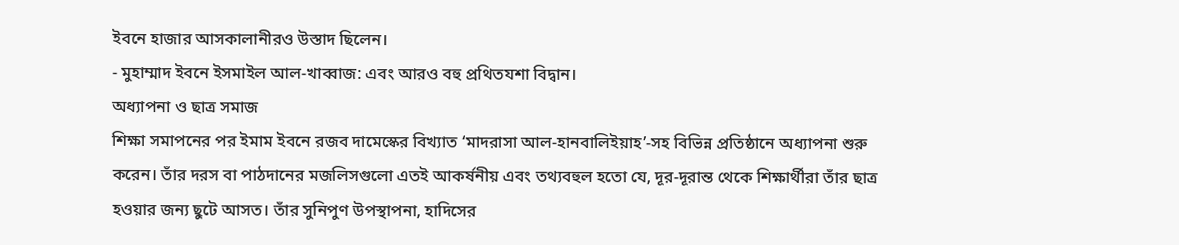ইবনে হাজার আসকালানীরও উস্তাদ ছিলেন।
- মুহাম্মাদ ইবনে ইসমাইল আল-খাব্বাজ: এবং আরও বহু প্রথিতযশা বিদ্বান।
অধ্যাপনা ও ছাত্র সমাজ
শিক্ষা সমাপনের পর ইমাম ইবনে রজব দামেস্কের বিখ্যাত ‘মাদরাসা আল-হানবালিইয়াহ’-সহ বিভিন্ন প্রতিষ্ঠানে অধ্যাপনা শুরু করেন। তাঁর দরস বা পাঠদানের মজলিসগুলো এতই আকর্ষনীয় এবং তথ্যবহুল হতো যে, দূর-দূরান্ত থেকে শিক্ষার্থীরা তাঁর ছাত্র হওয়ার জন্য ছুটে আসত। তাঁর সুনিপুণ উপস্থাপনা, হাদিসের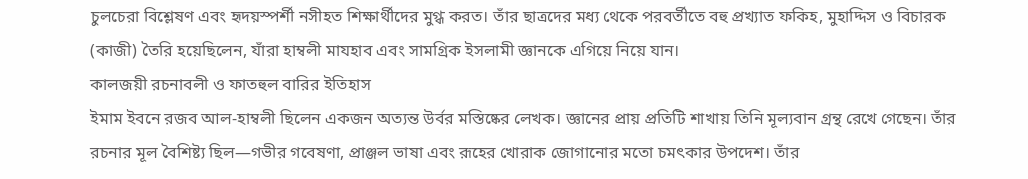চুলচেরা বিশ্লেষণ এবং হৃদয়স্পর্শী নসীহত শিক্ষার্থীদের মুগ্ধ করত। তাঁর ছাত্রদের মধ্য থেকে পরবর্তীতে বহু প্রখ্যাত ফকিহ, মুহাদ্দিস ও বিচারক (কাজী) তৈরি হয়েছিলেন, যাঁরা হাম্বলী মাযহাব এবং সামগ্রিক ইসলামী জ্ঞানকে এগিয়ে নিয়ে যান।
কালজয়ী রচনাবলী ও ফাতহুল বারির ইতিহাস
ইমাম ইবনে রজব আল-হাম্বলী ছিলেন একজন অত্যন্ত উর্বর মস্তিষ্কের লেখক। জ্ঞানের প্রায় প্রতিটি শাখায় তিনি মূল্যবান গ্রন্থ রেখে গেছেন। তাঁর রচনার মূল বৈশিষ্ট্য ছিল—গভীর গবেষণা, প্রাঞ্জল ভাষা এবং রূহের খোরাক জোগানোর মতো চমৎকার উপদেশ। তাঁর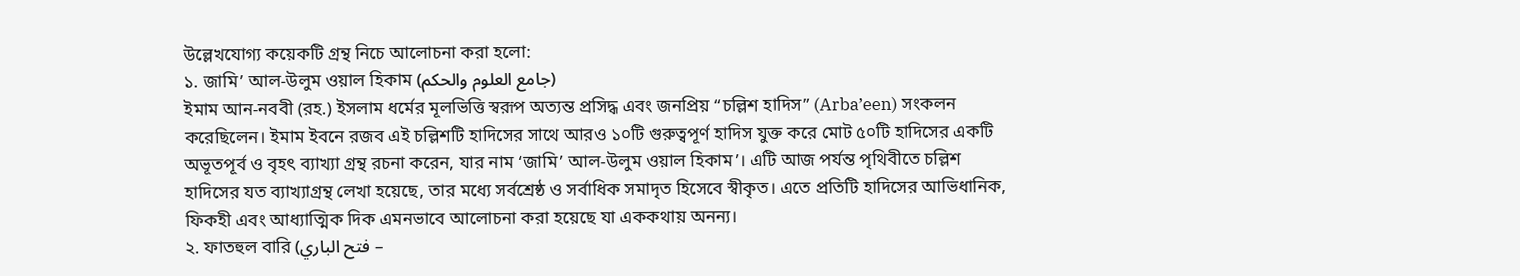উল্লেখযোগ্য কয়েকটি গ্রন্থ নিচে আলোচনা করা হলো:
১. জামি’ আল-উলুম ওয়াল হিকাম (جامع العلوم والحكم)
ইমাম আন-নববী (রহ.) ইসলাম ধর্মের মূলভিত্তি স্বরূপ অত্যন্ত প্রসিদ্ধ এবং জনপ্রিয় “চল্লিশ হাদিস” (Arba’een) সংকলন করেছিলেন। ইমাম ইবনে রজব এই চল্লিশটি হাদিসের সাথে আরও ১০টি গুরুত্বপূর্ণ হাদিস যুক্ত করে মোট ৫০টি হাদিসের একটি অভূতপূর্ব ও বৃহৎ ব্যাখ্যা গ্রন্থ রচনা করেন, যার নাম ‘জামি’ আল-উলুম ওয়াল হিকাম’। এটি আজ পর্যন্ত পৃথিবীতে চল্লিশ হাদিসের যত ব্যাখ্যাগ্রন্থ লেখা হয়েছে, তার মধ্যে সর্বশ্রেষ্ঠ ও সর্বাধিক সমাদৃত হিসেবে স্বীকৃত। এতে প্রতিটি হাদিসের আভিধানিক, ফিকহী এবং আধ্যাত্মিক দিক এমনভাবে আলোচনা করা হয়েছে যা এককথায় অনন্য।
২. ফাতহুল বারি (فتح الباري –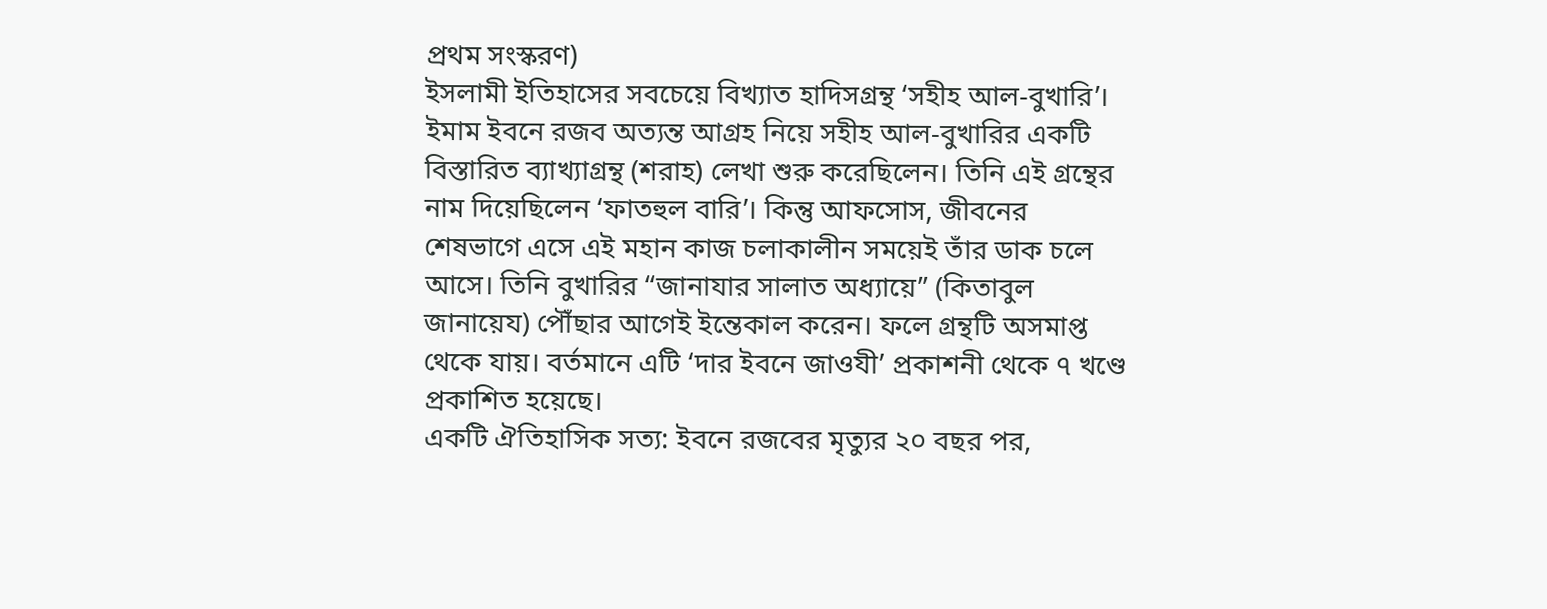প্রথম সংস্করণ)
ইসলামী ইতিহাসের সবচেয়ে বিখ্যাত হাদিসগ্রন্থ ‘সহীহ আল-বুখারি’। ইমাম ইবনে রজব অত্যন্ত আগ্রহ নিয়ে সহীহ আল-বুখারির একটি বিস্তারিত ব্যাখ্যাগ্রন্থ (শরাহ) লেখা শুরু করেছিলেন। তিনি এই গ্রন্থের নাম দিয়েছিলেন ‘ফাতহুল বারি’। কিন্তু আফসোস, জীবনের শেষভাগে এসে এই মহান কাজ চলাকালীন সময়েই তাঁর ডাক চলে আসে। তিনি বুখারির “জানাযার সালাত অধ্যায়ে” (কিতাবুল জানায়েয) পৌঁছার আগেই ইন্তেকাল করেন। ফলে গ্রন্থটি অসমাপ্ত থেকে যায়। বর্তমানে এটি ‘দার ইবনে জাওযী’ প্রকাশনী থেকে ৭ খণ্ডে প্রকাশিত হয়েছে।
একটি ঐতিহাসিক সত্য: ইবনে রজবের মৃত্যুর ২০ বছর পর,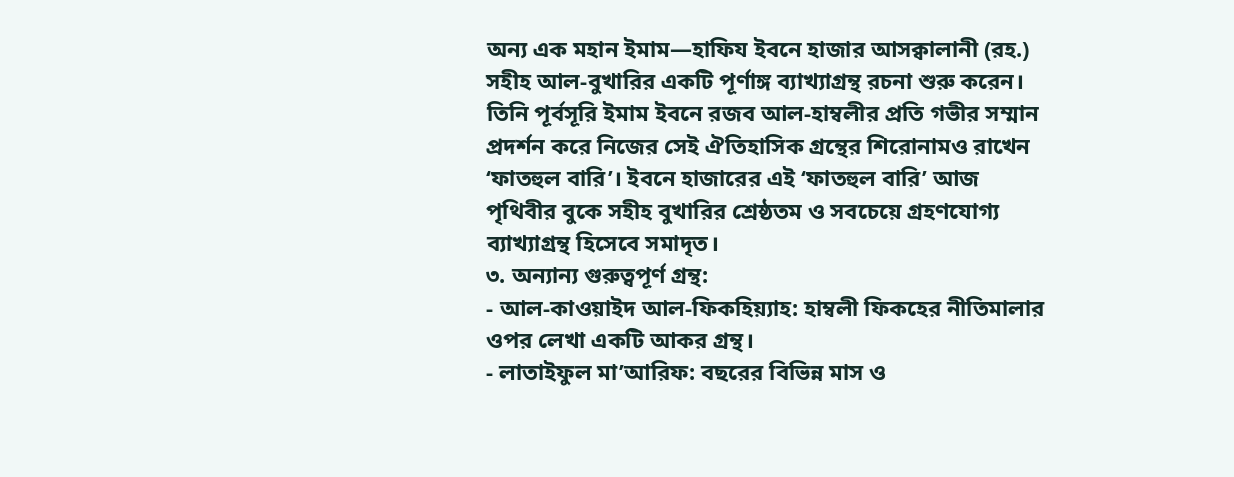অন্য এক মহান ইমাম—হাফিয ইবনে হাজার আসক্বালানী (রহ.) সহীহ আল-বুখারির একটি পূর্ণাঙ্গ ব্যাখ্যাগ্রন্থ রচনা শুরু করেন। তিনি পূর্বসূরি ইমাম ইবনে রজব আল-হাম্বলীর প্রতি গভীর সম্মান প্রদর্শন করে নিজের সেই ঐতিহাসিক গ্রন্থের শিরোনামও রাখেন ‘ফাতহুল বারি’। ইবনে হাজারের এই ‘ফাতহুল বারি’ আজ পৃথিবীর বুকে সহীহ বুখারির শ্রেষ্ঠতম ও সবচেয়ে গ্রহণযোগ্য ব্যাখ্যাগ্রন্থ হিসেবে সমাদৃত।
৩. অন্যান্য গুরুত্বপূর্ণ গ্রন্থ:
- আল-কাওয়াইদ আল-ফিকহিয়্যাহ: হাম্বলী ফিকহের নীতিমালার ওপর লেখা একটি আকর গ্রন্থ।
- লাতাইফুল মা’আরিফ: বছরের বিভিন্ন মাস ও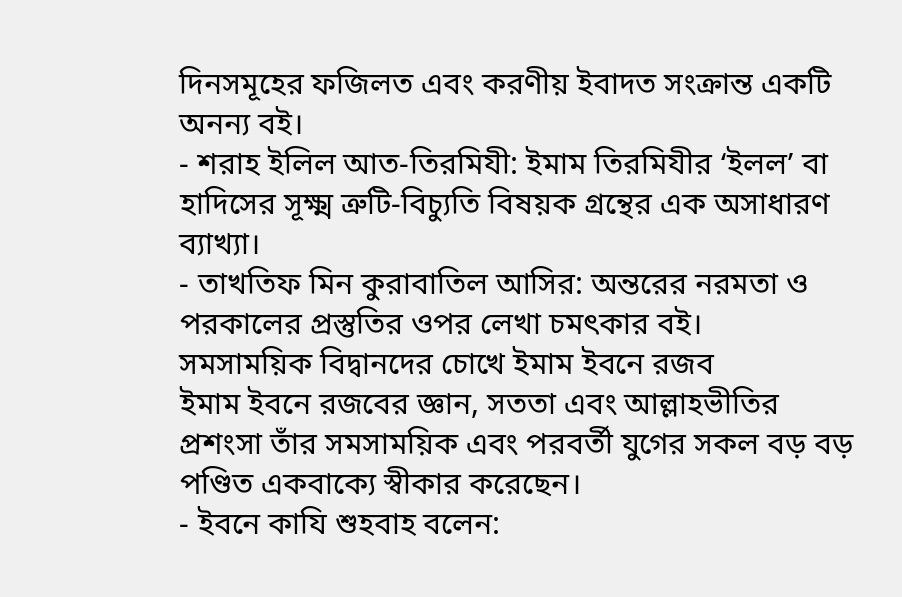দিনসমূহের ফজিলত এবং করণীয় ইবাদত সংক্রান্ত একটি অনন্য বই।
- শরাহ ইলিল আত-তিরমিযী: ইমাম তিরমিযীর ‘ইলল’ বা হাদিসের সূক্ষ্ম ত্রুটি-বিচ্যুতি বিষয়ক গ্রন্থের এক অসাধারণ ব্যাখ্যা।
- তাখতিফ মিন কুরাবাতিল আসির: অন্তরের নরমতা ও পরকালের প্রস্তুতির ওপর লেখা চমৎকার বই।
সমসাময়িক বিদ্বানদের চোখে ইমাম ইবনে রজব
ইমাম ইবনে রজবের জ্ঞান, সততা এবং আল্লাহভীতির প্রশংসা তাঁর সমসাময়িক এবং পরবর্তী যুগের সকল বড় বড় পণ্ডিত একবাক্যে স্বীকার করেছেন।
- ইবনে কাযি শুহবাহ বলেন: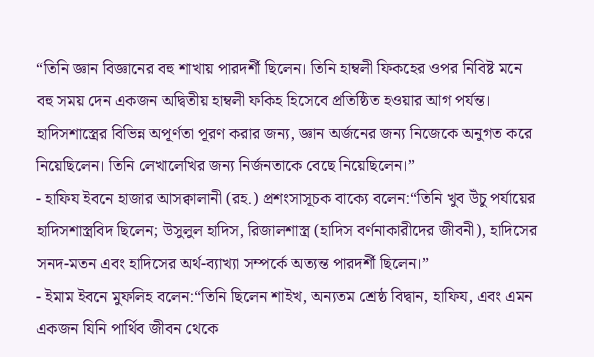“তিনি জ্ঞান বিজ্ঞানের বহু শাখায় পারদর্শী ছিলেন। তিনি হাম্বলী ফিকহের ওপর নিবিষ্ট মনে বহু সময় দেন একজন অদ্বিতীয় হাম্বলী ফকিহ হিসেবে প্রতিষ্ঠিত হওয়ার আগ পর্যন্ত। হাদিসশাস্ত্রের বিভিন্ন অপূর্ণতা পূরণ করার জন্য, জ্ঞান অর্জনের জন্য নিজেকে অনুগত করে নিয়েছিলেন। তিনি লেখালেখির জন্য নির্জনতাকে বেছে নিয়েছিলেন।”
- হাফিয ইবনে হাজার আসক্বালানী (রহ.) প্রশংসাসূচক বাক্যে বলেন:“তিনি খুব উঁচু পর্যায়ের হাদিসশাস্ত্রবিদ ছিলেন; উসুলুল হাদিস, রিজালশাস্ত্র (হাদিস বর্ণনাকারীদের জীবনী), হাদিসের সনদ-মতন এবং হাদিসের অর্থ-ব্যাখ্যা সম্পর্কে অত্যন্ত পারদর্শী ছিলেন।”
- ইমাম ইবনে মুফলিহ বলেন:“তিনি ছিলেন শাইখ, অন্যতম শ্রেষ্ঠ বিদ্বান, হাফিয, এবং এমন একজন যিনি পার্থিব জীবন থেকে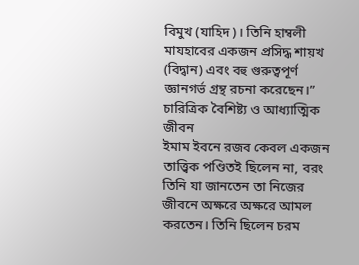বিমুখ (যাহিদ)। তিনি হাম্বলী মাযহাবের একজন প্রসিদ্ধ শায়খ (বিদ্বান) এবং বহু গুরুত্বপূর্ণ জ্ঞানগর্ভ গ্রন্থ রচনা করেছেন।”
চারিত্রিক বৈশিষ্ট্য ও আধ্যাত্মিক জীবন
ইমাম ইবনে রজব কেবল একজন তাত্ত্বিক পণ্ডিতই ছিলেন না, বরং তিনি যা জানতেন তা নিজের জীবনে অক্ষরে অক্ষরে আমল করতেন। তিনি ছিলেন চরম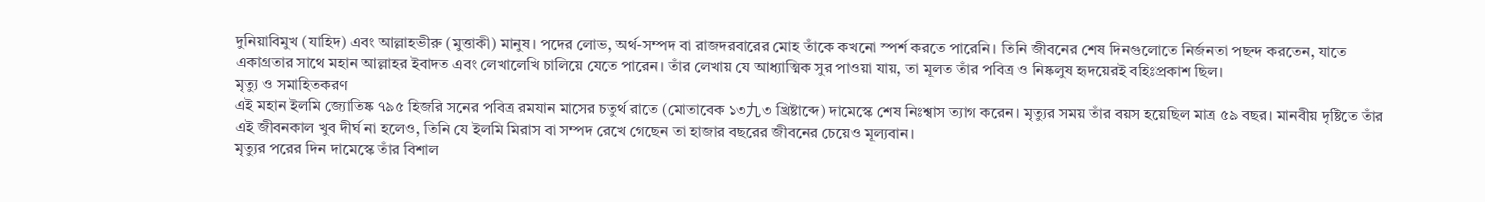দুনিয়াবিমুখ (যাহিদ) এবং আল্লাহভীরু (মুত্তাকী) মানুষ। পদের লোভ, অর্থ-সম্পদ বা রাজদরবারের মোহ তাঁকে কখনো স্পর্শ করতে পারেনি। তিনি জীবনের শেষ দিনগুলোতে নির্জনতা পছন্দ করতেন, যাতে একাগ্রতার সাথে মহান আল্লাহর ইবাদত এবং লেখালেখি চালিয়ে যেতে পারেন। তাঁর লেখায় যে আধ্যাত্মিক সুর পাওয়া যায়, তা মূলত তাঁর পবিত্র ও নিষ্কলুষ হৃদয়েরই বহিঃপ্রকাশ ছিল।
মৃত্যু ও সমাহিতকরণ
এই মহান ইলমি জ্যোতিষ্ক ৭৯৫ হিজরি সনের পবিত্র রমযান মাসের চতুর্থ রাতে (মোতাবেক ১৩九৩ খ্রিষ্টাব্দে) দামেস্কে শেষ নিঃশ্বাস ত্যাগ করেন। মৃত্যুর সময় তাঁর বয়স হয়েছিল মাত্র ৫৯ বছর। মানবীয় দৃষ্টিতে তাঁর এই জীবনকাল খুব দীর্ঘ না হলেও, তিনি যে ইলমি মিরাস বা সম্পদ রেখে গেছেন তা হাজার বছরের জীবনের চেয়েও মূল্যবান।
মৃত্যুর পরের দিন দামেস্কে তাঁর বিশাল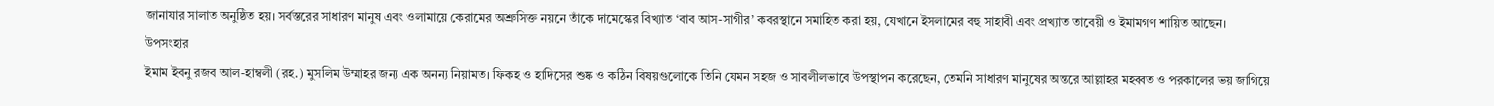জানাযার সালাত অনুষ্ঠিত হয়। সর্বস্তরের সাধারণ মানুষ এবং ওলামায়ে কেরামের অশ্রুসিক্ত নয়নে তাঁকে দামেস্কের বিখ্যাত ‘বাব আস-সাগীর’ কবরস্থানে সমাহিত করা হয়, যেখানে ইসলামের বহু সাহাবী এবং প্রখ্যাত তাবেয়ী ও ইমামগণ শায়িত আছেন।
উপসংহার
ইমাম ইবনু রজব আল-হাম্বলী (রহ.) মুসলিম উম্মাহর জন্য এক অনন্য নিয়ামত। ফিকহ ও হাদিসের শুষ্ক ও কঠিন বিষয়গুলোকে তিনি যেমন সহজ ও সাবলীলভাবে উপস্থাপন করেছেন, তেমনি সাধারণ মানুষের অন্তরে আল্লাহর মহব্বত ও পরকালের ভয় জাগিয়ে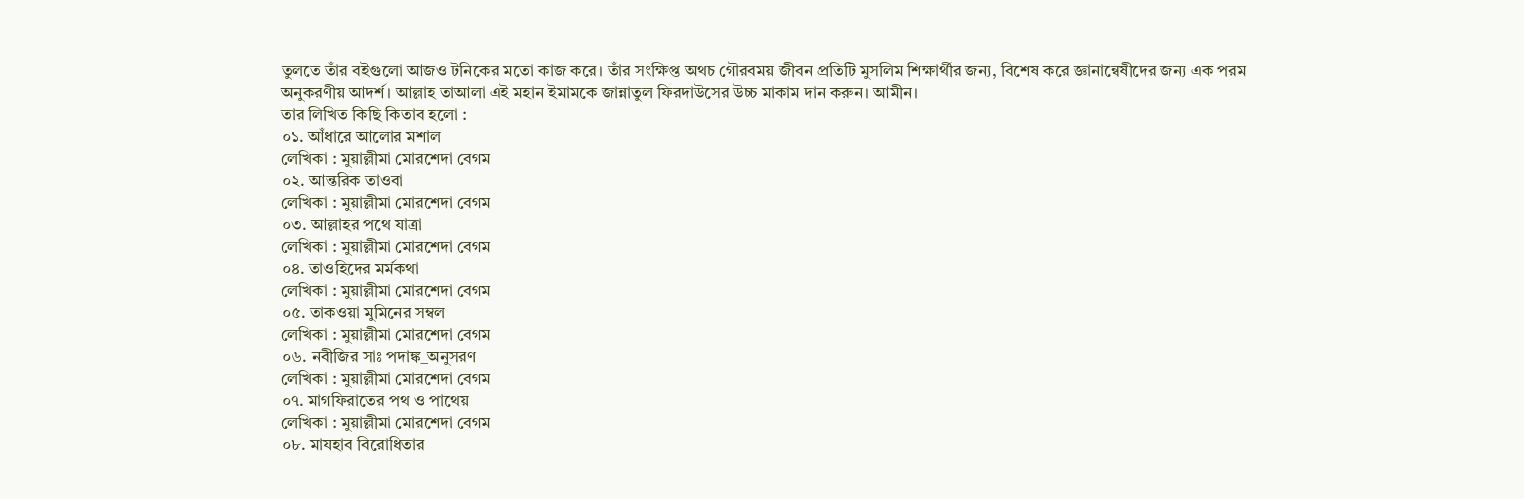তুলতে তাঁর বইগুলো আজও টনিকের মতো কাজ করে। তাঁর সংক্ষিপ্ত অথচ গৌরবময় জীবন প্রতিটি মুসলিম শিক্ষার্থীর জন্য, বিশেষ করে জ্ঞানান্বেষীদের জন্য এক পরম অনুকরণীয় আদর্শ। আল্লাহ তাআলা এই মহান ইমামকে জান্নাতুল ফিরদাউসের উচ্চ মাকাম দান করুন। আমীন।
তার লিখিত কিছি কিতাব হলো :
০১. আঁধারে আলোর মশাল
লেখিকা : মুয়াল্লীমা মোরশেদা বেগম
০২. আন্তরিক তাওবা
লেখিকা : মুয়াল্লীমা মোরশেদা বেগম
০৩. আল্লাহর পথে যাত্রা
লেখিকা : মুয়াল্লীমা মোরশেদা বেগম
০৪. তাওহিদের মর্মকথা
লেখিকা : মুয়াল্লীমা মোরশেদা বেগম
০৫. তাকওয়া মুমিনের সম্বল
লেখিকা : মুয়াল্লীমা মোরশেদা বেগম
০৬. নবীজির সাঃ পদাঙ্ক_অনুসরণ
লেখিকা : মুয়াল্লীমা মোরশেদা বেগম
০৭. মাগফিরাতের পথ ও পাথেয়
লেখিকা : মুয়াল্লীমা মোরশেদা বেগম
০৮. মাযহাব বিরোধিতার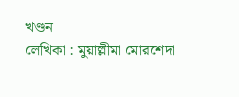খণ্ডন
লেখিকা : মুয়াল্লীমা মোরশেদা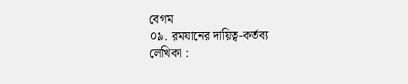বেগম
০৯. রমযানের দায়িত্ব-কর্তব্য
লেখিকা :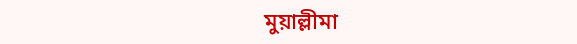মুয়াল্লীমা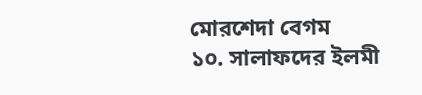মোরশেদা বেগম
১০. সালাফদের ইলমী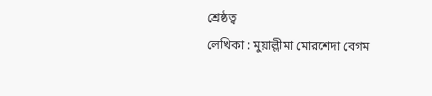শ্রেষ্ঠত্ব
লেখিকা : মুয়াল্লীমা মোরশেদা বেগম